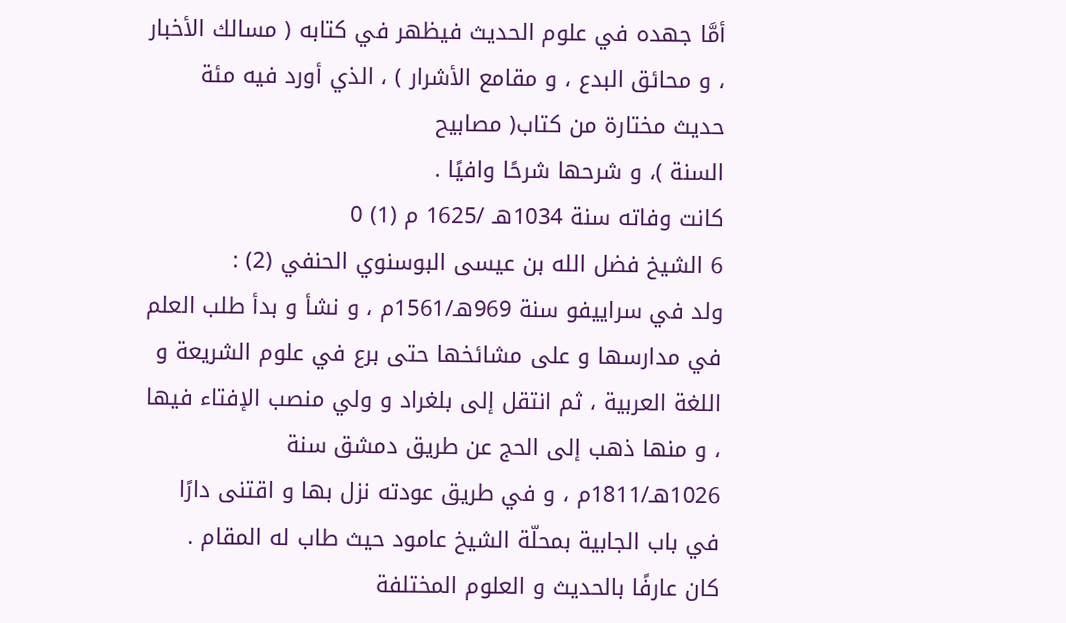أمَّا جهده في علوم الحديث فيظهر في كتابه ( مسالك الأخبار ، و محائق البدع ، و مقامع الأشرار ) ، الذي أورد فيه مئة حديث مختارة من كتاب( مصابيح
السنة )، و شرحها شرحًا وافيًا .
كانت وفاته سنة 1034هـ /1625 م (1) 0
6 الشيخ فضل الله بن عيسى البوسنوي الحنفي (2) :
ولد في سراييفو سنة 969هـ/1561م ، و نشأ و بدأ طلب العلم في مدارسها و على مشائخها حتى برع في علوم الشريعة و اللغة العربية ، ثم انتقل إلى بلغراد و ولي منصب الإفتاء فيها ، و منها ذهب إلى الحج عن طريق دمشق سنة 1026هـ/1811م ، و في طريق عودته نزل بها و اقتنى دارًا في باب الجابية بمحلّة الشيخ عامود حيث طاب له المقام .
كان عارفًا بالحديث و العلوم المختلفة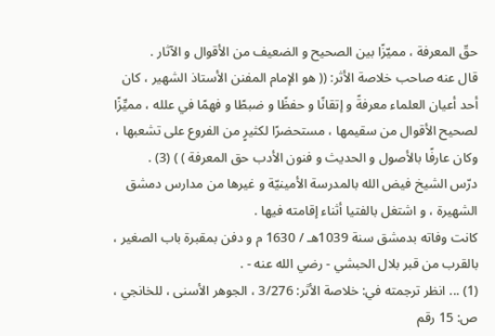حقّ المعرفة ، مميّزًا بين الصحيح و الضعيف من الأقوال و الآثار .
قال عنه صاحب خلاصة الأثر: (( هو الإمام المفنن الأستاذ الشهير ، كان أحد أعيان العلماء معرفةً و إتقانًا و حفظًا و ضبطًا و فهمًا في علله ، مميِّزًا لصحيح الأقوال من سقيمها ، مستحضرًا لكثيرٍ من الفروع على تشعبها ، وكان عارفًا بالأصول و الحديث و فنون الأدب حق المعرفة ) ) (3) .
درّس الشيخ فيض الله بالمدرسة الأمينيّة و غيرها من مدارس دمشق الشهيرة ، و اشتغل بالفتيا أثناء إقامته فيها .
كانت وفاته بدمشق سنة 1039هـ / 1630 م و دفن بمقبرة باب الصغير ، بالقرب من قبر بلال الحبشي - رضي الله عنه - .
(1) ... انظر ترجمته في: خلاصة الأثر: 3/276 ، الجوهر الأسنى ، للخانجي ، ص: 15 رقم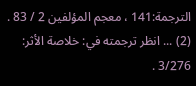الترجمة:141 ، معجم المؤلفين 2 / 83 .
(2) ... انظر ترجمته في: خلاصة الأثر: 3/276 .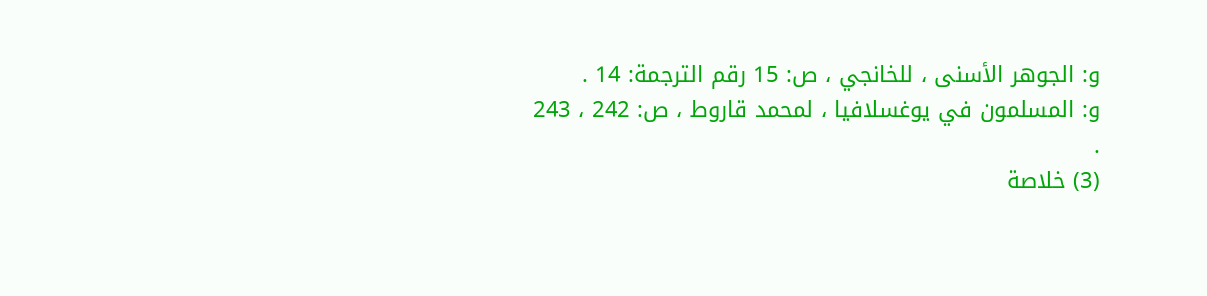و: الجوهر الأسنى ، للخانجي ، ص: 15 رقم الترجمة: 14 .
و: المسلمون في يوغسلافيا ، لمحمد قاروط ، ص: 242 ، 243 .
(3) خلاصة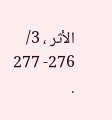الأثر ، 3/ 276- 277 .